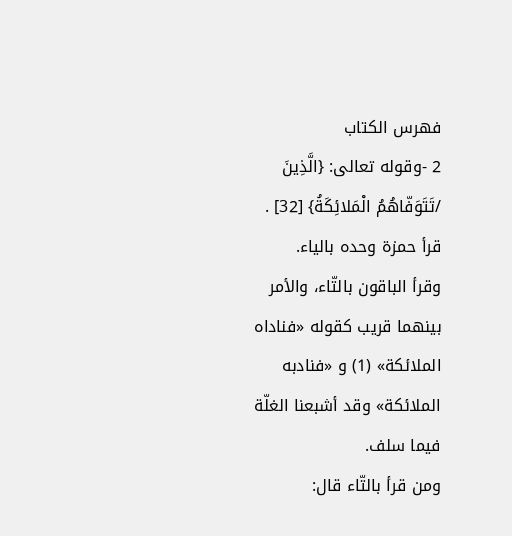فهرس الكتاب
2 -وقوله تعالى: {الَّذِينَ /تَتَوَفّاهُمُ الْمَلائِكَةُ} [32] .
قرأ حمزة وحده بالياء.
وقرأ الباقون بالتّاء، والأمر بينهما قريب كقوله «فناداه الملائكة» (1) و «فنادبه الملائكة» وقد أشبعنا الغلّة فيما سلف.
ومن قرأ بالتّاء قال: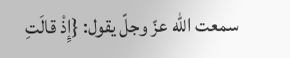سمعت الله عزّ وجلّ يقول: {إِذْ قالَتِ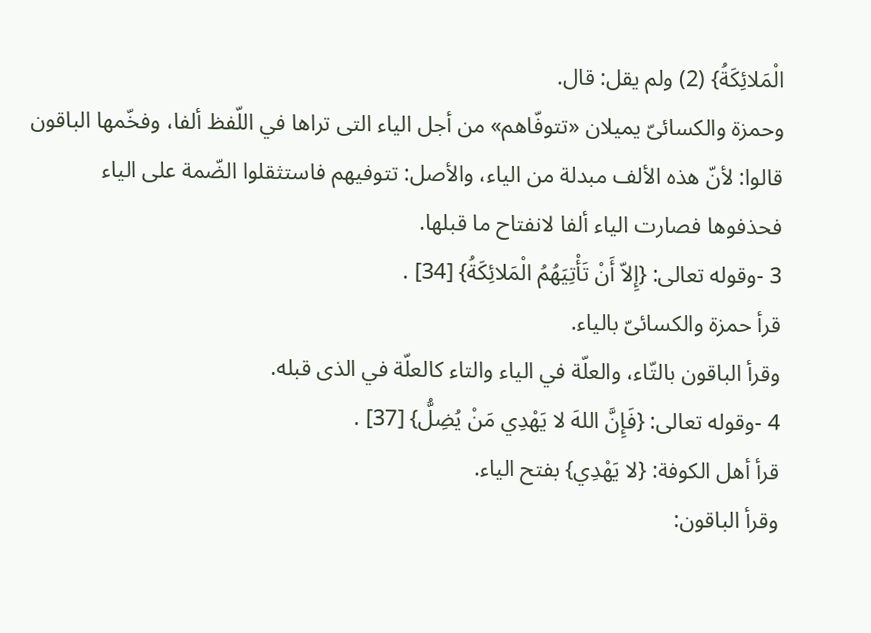الْمَلائِكَةُ} (2) ولم يقل: قال.
وحمزة والكسائىّ يميلان «تتوفّاهم» من أجل الياء التى تراها في اللّفظ ألفا، وفخّمها الباقون قالوا: لأنّ هذه الألف مبدلة من الياء، والأصل: تتوفيهم فاستثقلوا الضّمة على الياء فحذفوها فصارت الياء ألفا لانفتاح ما قبلها.
3 -وقوله تعالى: {إِلاّ أَنْ تَأْتِيَهُمُ الْمَلائِكَةُ} [34] .
قرأ حمزة والكسائىّ بالياء.
وقرأ الباقون بالتّاء، والعلّة في الياء والتاء كالعلّة في الذى قبله.
4 -وقوله تعالى: {فَإِنَّ اللهَ لا يَهْدِي مَنْ يُضِلُّ} [37] .
قرأ أهل الكوفة: {لا يَهْدِي} بفتح الياء.
وقرأ الباقون: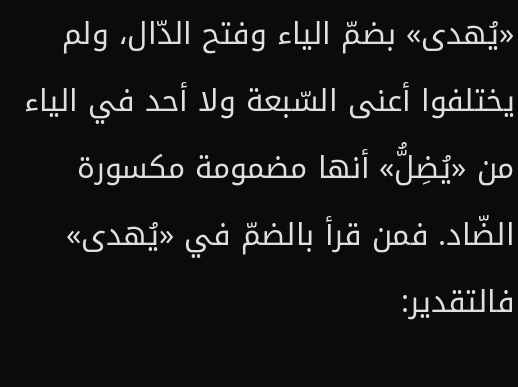«يُهدى» بضمّ الياء وفتح الدّال، ولم يختلفوا أعنى السّبعة ولا أحد في الياء من «يُضِلُّ» أنها مضمومة مكسورة الضّاد. فمن قرأ بالضمّ في «يُهدى» فالتقدير: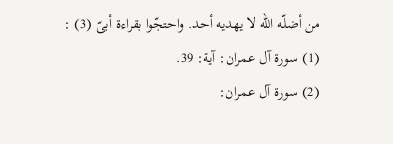من أضلّه الله لا يهديه أحد. واحتجّوا بقراءة أبىّ (3) :
(1) سورة آل عمران: آية: 39.
(2) سورة آل عمران: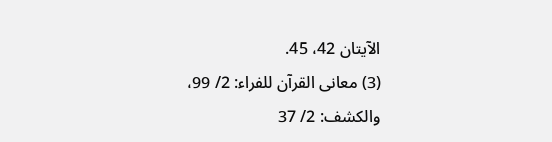الآيتان 42، 45.
(3) معانى القرآن للفراء: 2/ 99، والكشف: 2/ 37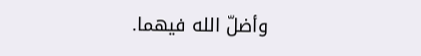وأضلّ الله فيهما.